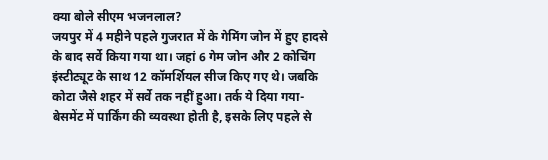क्या बोले सीएम भजनलाल?
जयपुर में 4 महीने पहले गुजरात में के गेमिंग जोन में हुए हादसे के बाद सर्वे किया गया था। जहां 6 गेम जोन और 2 कोचिंग इंस्टीट्यूट के साथ 12 कॉमर्शियल सीज किए गए थे। जबकि कोटा जैसे शहर में सर्वे तक नहीं हुआ। तर्क ये दिया गया- बेसमेंट में पार्किंग की व्यवस्था होती है, इसके लिए पहले से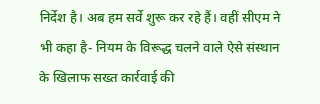निर्देश है। अब हम सर्वे शुरू कर रहे हैं। वहीं सीएम ने भी कहा है- नियम के विरूद्ध चलने वाले ऐसे संस्थान के खिलाफ सख्त कार्रवाई की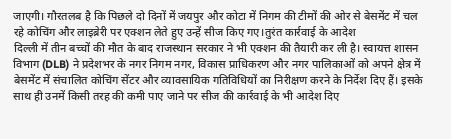जाएगी। गौरतलब है कि पिछले दो दिनों में जयपुर और कोटा में निगम की टीमों की ओर से बेसमेंट में चल रहे कोचिंग और लाइब्रेरी पर एक्शन लेते हुए उन्हें सीज किए गए।तुरंत कार्रवाई के आदेश
दिल्ली में तीन बच्चों की मौत के बाद राजस्थान सरकार ने भी एक्शन की तैयारी कर ली है। स्वायत्त शासन विभाग (DLB) ने प्रदेशभर के नगर निगम नगर, विकास प्राधिकरण और नगर पालिकाओं को अपने क्षेत्र में बेसमेंट में संचालित कोचिंग सेंटर और व्यावसायिक गतिविधियों का निरीक्षण करने के निर्देश दिए हैं। इसके साथ ही उनमें किसी तरह की कमी पाए जाने पर सीज की कार्रवाई के भी आदेश दिए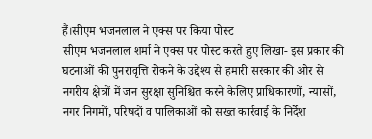हैं।सीएम भजनलाल ने एक्स पर किया पोस्ट
सीएम भजनलाल शर्मा ने एक्स पर पोस्ट करते हुए लिखा- इस प्रकार की घटनाओं की पुनरावृत्ति रोकने के उद्देश्य से हमारी सरकार की ओर से नगरीय क्षेत्रों में जन सुरक्षा सुनिश्चित करने केलिए प्राधिकारणों, न्यासों, नगर निगमों, परिषदों व पालिकाओं को सख्त कार्रवाई के निर्देश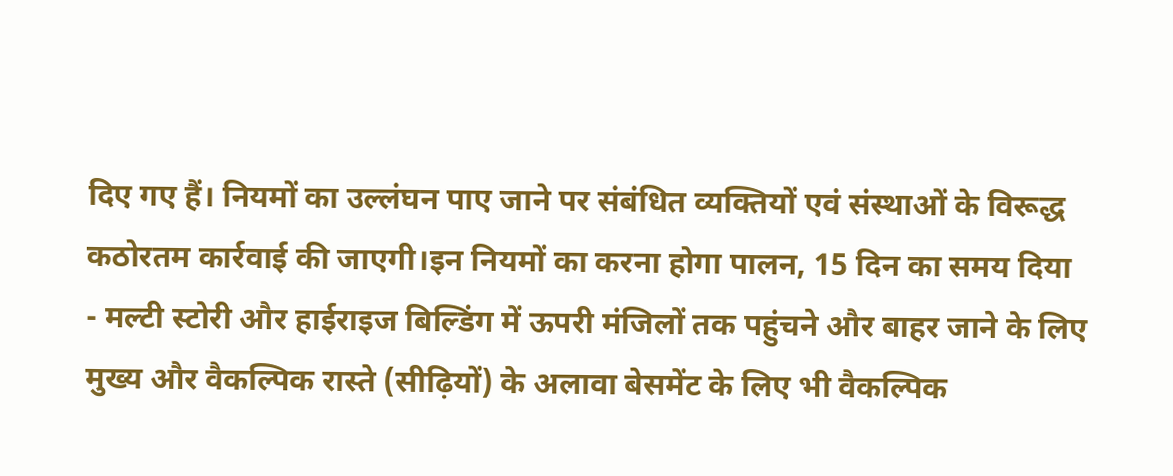दिए गए हैं। नियमों का उल्लंघन पाए जाने पर संबंधित व्यक्तियों एवं संस्थाओं के विरूद्ध कठोरतम कार्रवाई की जाएगी।इन नियमों का करना होगा पालन, 15 दिन का समय दिया
- मल्टी स्टोरी और हाईराइज बिल्डिंग में ऊपरी मंजिलों तक पहुंचने और बाहर जाने के लिए मुख्य और वैकल्पिक रास्ते (सीढ़ियों) के अलावा बेसमेंट के लिए भी वैकल्पिक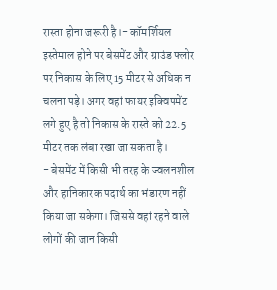रास्ता होना जरूरी है।- कॉमर्शियल इस्तेमाल होने पर बेसमेंट और ग्राउंड फ्लोर पर निकास के लिए 15 मीटर से अधिक न चलना पड़े। अगर वहां फायर इक्विपमेंट लगे हुए है तो निकास के रास्ते को 22.5 मीटर तक लंबा रखा जा सकता है।
- बेसमेंट में किसी भी तरह के ज्वलनशील और हानिकारक पदार्थ का भंडारण नहीं किया जा सकेगा। जिससे वहां रहने वाले लोगों की जान किसी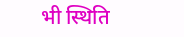भी स्थिति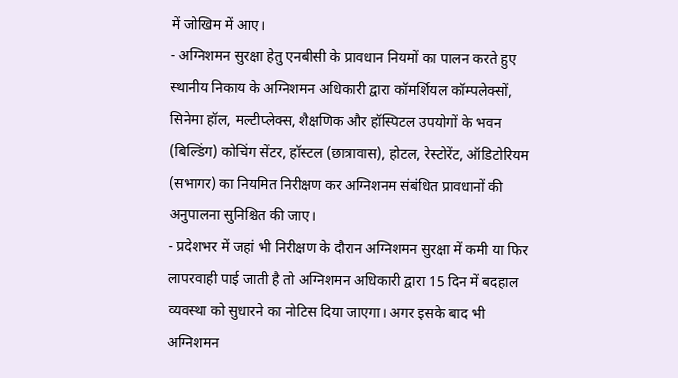में जोखिम में आए।
- अग्निशमन सुरक्षा हेतु एनबीसी के प्रावधान नियमों का पालन करते हुए स्थानीय निकाय के अग्निशमन अधिकारी द्वारा कॉमर्शियल कॉम्पलेक्सों, सिनेमा हॉल, मल्टीप्लेक्स, शैक्षणिक और हॉस्पिटल उपयोगों के भवन (बिल्डिंग) कोचिंग सेंटर, हॉस्टल (छात्रावास), होटल, रेस्टोरेंट, ऑडिटोरियम (सभागर) का नियमित निरीक्षण कर अग्निशनम संबंधित प्रावधानों की अनुपालना सुनिश्चित की जाए।
- प्रदेशभर में जहां भी निरीक्षण के दौरान अग्निशमन सुरक्षा में कमी या फिर लापरवाही पाई जाती है तो अग्निशमन अधिकारी द्वारा 15 दिन में बदहाल व्यवस्था को सुधारने का नोटिस दिया जाएगा। अगर इसके बाद भी अग्निशमन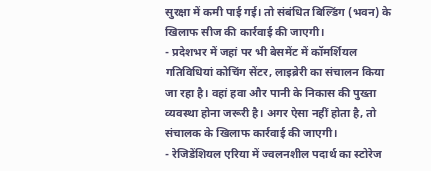सुरक्षा में कमी पाई गई। तो संबंधित बिल्डिंग (भवन) के खिलाफ सीज की कार्रवाई की जाएगी।
- प्रदेशभर में जहां पर भी बेसमेंट में कॉमर्शियल गतिविधियां कोचिंग सेंटर, लाइब्रेरी का संचालन किया जा रहा है। वहां हवा और पानी के निकास की पुख्ता व्यवस्था होना जरूरी है। अगर ऐसा नहीं होता है, तो संचालक के खिलाफ कार्रवाई की जाएगी।
- रेजिडेंशियल एरिया में ज्वलनशील पदार्थ का स्टोरेज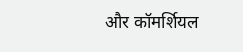और कॉमर्शियल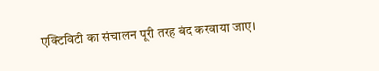एक्टिविटी का संचालन पूरी तरह बंद करवाया जाए।